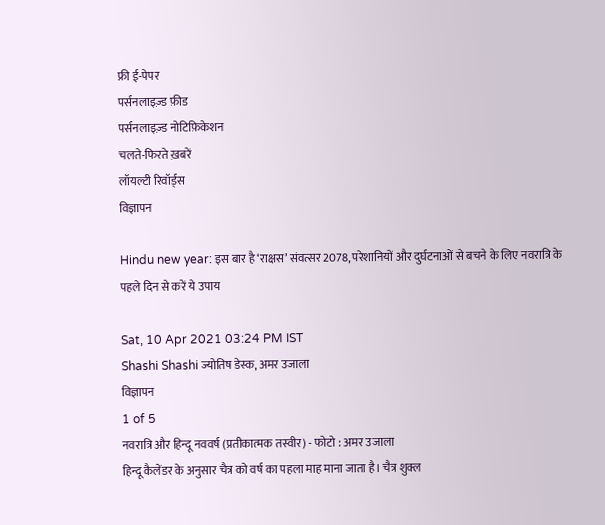फ्री ई-पेपर
पर्सनलाइज़्ड फ़ीड
पर्सनलाइज़्ड नोटिफ़िकेशन
चलते-फिरते ख़बरें
लॉयल्टी रिवॉर्ड्स
विज्ञापन

Hindu new year: इस बार है ‘राक्षस’ संवत्सर 2078, परेशानियों और दुर्घटनाओं से बचने के लिए नवरात्रि के पहले दिन से करें ये उपाय

Sat, 10 Apr 2021 03:24 PM IST
Shashi Shashi ज्योतिष डेस्क, अमर उजाला
विज्ञापन
1 of 5
नवरात्रि और हिन्दू नववर्ष (प्रतीकात्मक तस्वीर) - फोटो : अमर उजाला
हिन्दू कैलेंडर के अनुसार चैत्र को वर्ष का पहला माह माना जाता है। चैत्र शुक्ल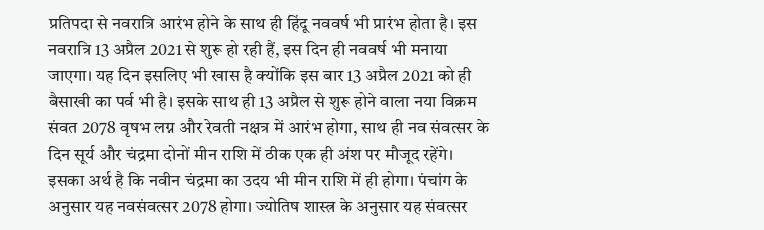प्रतिपदा से नवरात्रि आरंभ होने के साथ ही हिंदू नववर्ष भी प्रारंभ होता है। इस नवरात्रि 13 अप्रैल 2021 से शुरू हो रही हैं, इस दिन ही नववर्ष भी मनाया जाएगा। यह दिन इसलिए भी खास है क्योंकि इस बार 13 अप्रैल 2021 को ही बैसाखी का पर्व भी है। इसके साथ ही 13 अप्रैल से शुरू होने वाला नया विक्रम संवत 2078 वृषभ लग्न और रेवती नक्षत्र में आरंभ होगा, साथ ही नव संवत्सर के दिन सूर्य और चंद्रमा दोनों मीन राशि में ठीक एक ही अंश पर मौजूद रहेंगे। इसका अर्थ है कि नवीन चंद्रमा का उदय भी मीन राशि में ही होगा। पंचांग के अनुसार यह नवसंवत्सर 2078 होगा। ज्योतिष शास्त्र के अनुसार यह संवत्सर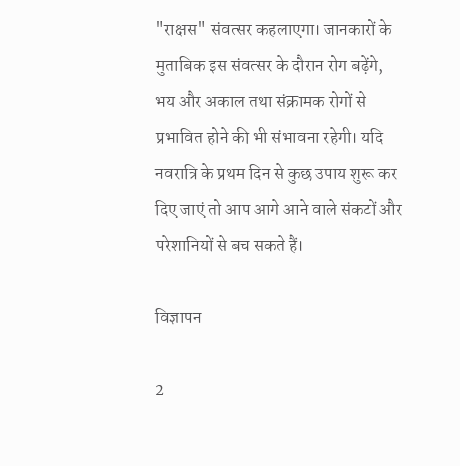"राक्षस" संवत्सर कहलाएगा। जानकारों के मुताबिक इस संवत्सर के दौरान रोग बढ़ेंगे, भय और अकाल तथा संक्रामक रोगों से प्रभावित होने की भी संभावना रहेगी। यदि नवरात्रि के प्रथम दिन से कुछ उपाय शुरू कर दिए जाएं तो आप आगे आने वाले संकटों और परेशानियों से बच सकते हैं।

विज्ञापन

2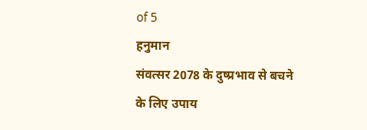of 5
हनुमान
संवत्सर 2078 के दुष्प्रभाव से बचने के लिए उपाय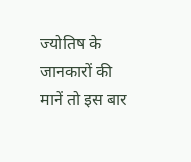ज्योतिष के जानकारों की मानें तो इस बार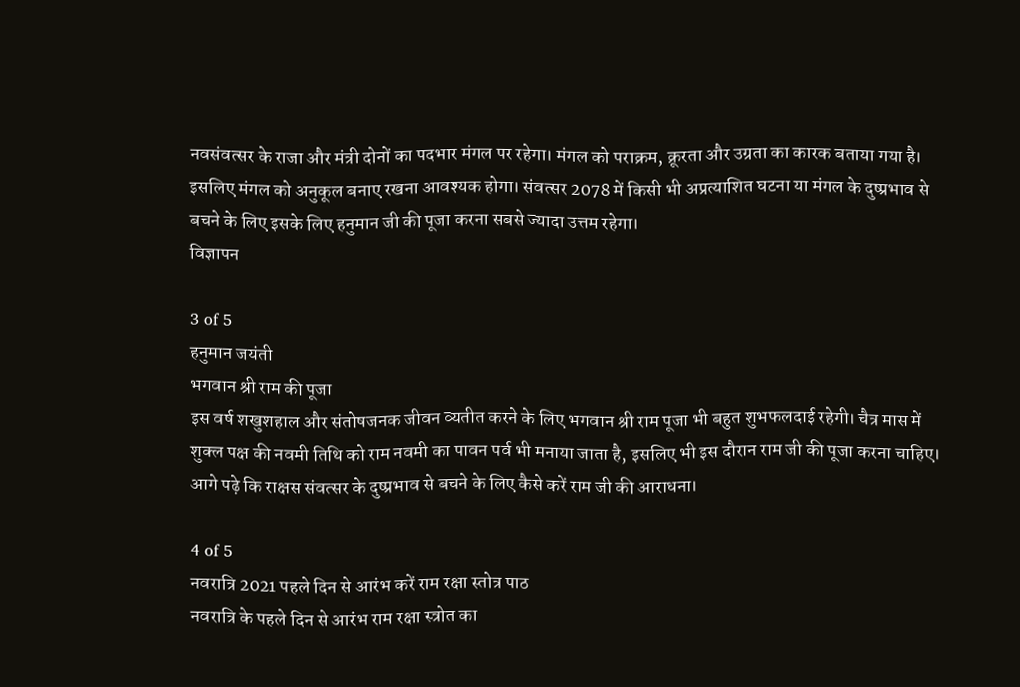नवसंवत्सर के राजा और मंत्री दोनों का पदभार मंगल पर रहेगा। मंगल को पराक्रम, क्रूरता और उग्रता का कारक बताया गया है। इसलिए मंगल को अनुकूल बनाए रखना आवश्यक होगा। संवत्सर 2078 में किसी भी अप्रत्याशित घटना या मंगल के दुष्प्रभाव से बचने के लिए इसके लिए हनुमान जी की पूजा करना सबसे ज्यादा उत्तम रहेगा।
विज्ञापन

3 of 5
हनुमान जयंती
भगवान श्री राम की पूजा
इस वर्ष शखुशहाल और संतोषजनक जीवन व्यतीत करने के लिए भगवान श्री राम पूजा भी बहुत शुभफलदाई रहेगी। चैत्र मास में शुक्ल पक्ष की नवमी तिथि को राम नवमी का पावन पर्व भी मनाया जाता है, इसलिए भी इस दौरान राम जी की पूजा करना चाहिए। आगे पढ़े कि राक्षस संवत्सर के दुष्प्रभाव से बचने के लिए कैसे करें राम जी की आराधना।

4 of 5
नवरात्रि 2021 पहले दिन से आरंभ करें राम रक्षा स्तोत्र पाठ
नवरात्रि के पहले दिन से आरंभ राम रक्षा स्त्रोत का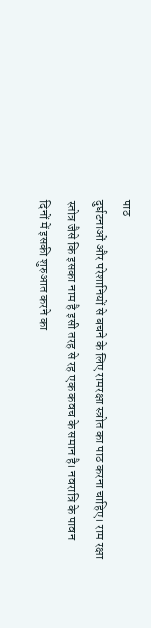पाठ
दुर्घटनाओं और परेशानियों से बचने के लिए रामरक्षा स्त्रोत का पाठ करना चाहिए। राम रक्षा स्तोत्र जैसे कि इसका नाम है इसी तरह से रह एक कवच के समान है। नवरात्रि के पावन दिनों में इसकी शुरुआत करने का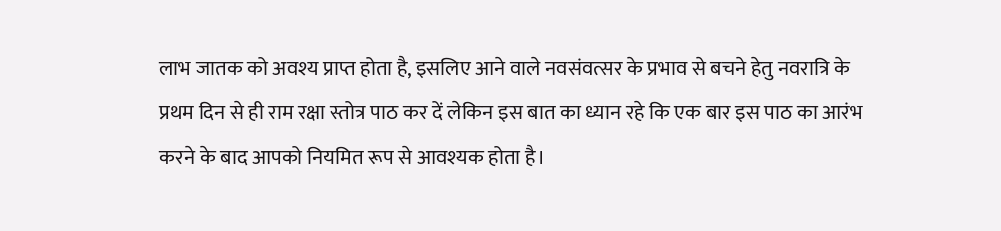लाभ जातक को अवश्य प्राप्त होता है, इसलिए आने वाले नवसंवत्सर के प्रभाव से बचने हेतु नवरात्रि के प्रथम दिन से ही राम रक्षा स्तोत्र पाठ कर दें लेकिन इस बात का ध्यान रहे कि एक बार इस पाठ का आरंभ करने के बाद आपको नियमित रूप से आवश्यक होता है।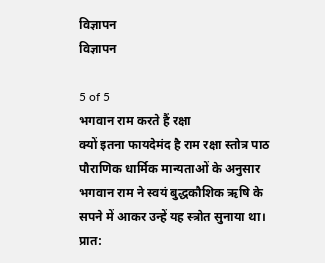विज्ञापन
विज्ञापन

5 of 5
भगवान राम करते हैं रक्षा
क्यों इतना फायदेमंद है राम रक्षा स्तोत्र पाठ
पौराणिक धार्मिक मान्यताओं के अनुसार भगवान राम ने स्वयं बुद्धकौशिक ऋषि के सपने में आकर उन्हें यह स्त्रोत सुनाया था। प्रात: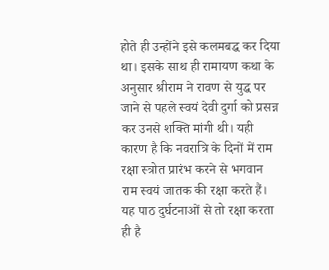होते ही उन्होंने इसे कलमबद्ध कर दिया था। इसके साथ ही रामायण कथा के अनुसार श्रीराम ने रावण से युद्ध पर जाने से पहले स्वयं देवी दुर्गा को प्रसन्न कर उनसे शक्ति मांगी थी। यही कारण है कि नवरात्रि के दिनों में राम रक्षा स्त्रोत प्रारंभ करने से भगवान राम स्वयं जातक की रक्षा करते हैं। यह पाठ दुर्घटनाओं से तो रक्षा करता ही है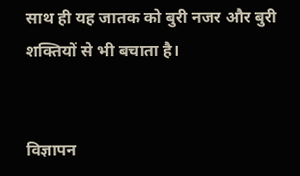साथ ही यह जातक को बुरी नजर और बुरी शक्तियों से भी बचाता है।


विज्ञापन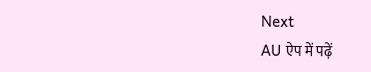Next
AU ऐप में पढ़ें